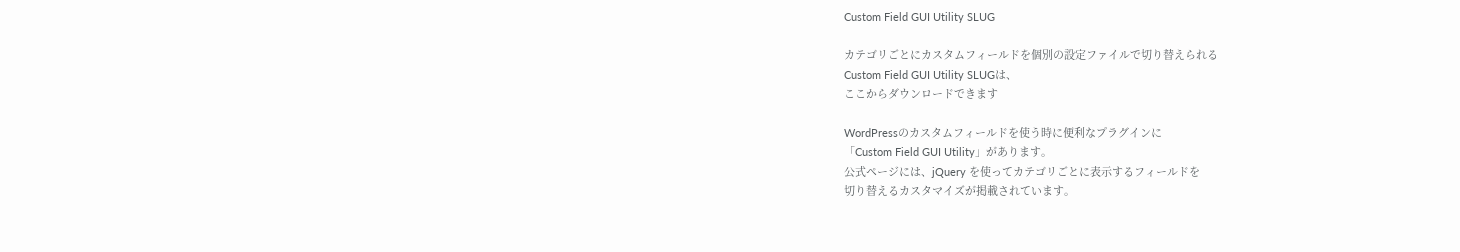Custom Field GUI Utility SLUG

カテゴリごとにカスタムフィールドを個別の設定ファイルで切り替えられる
Custom Field GUI Utility SLUGは、
ここからダウンロードできます

WordPressのカスタムフィールドを使う時に便利なプラグインに
「Custom Field GUI Utility」があります。
公式ページには、jQuery を使ってカテゴリごとに表示するフィールドを
切り替えるカスタマイズが掲載されています。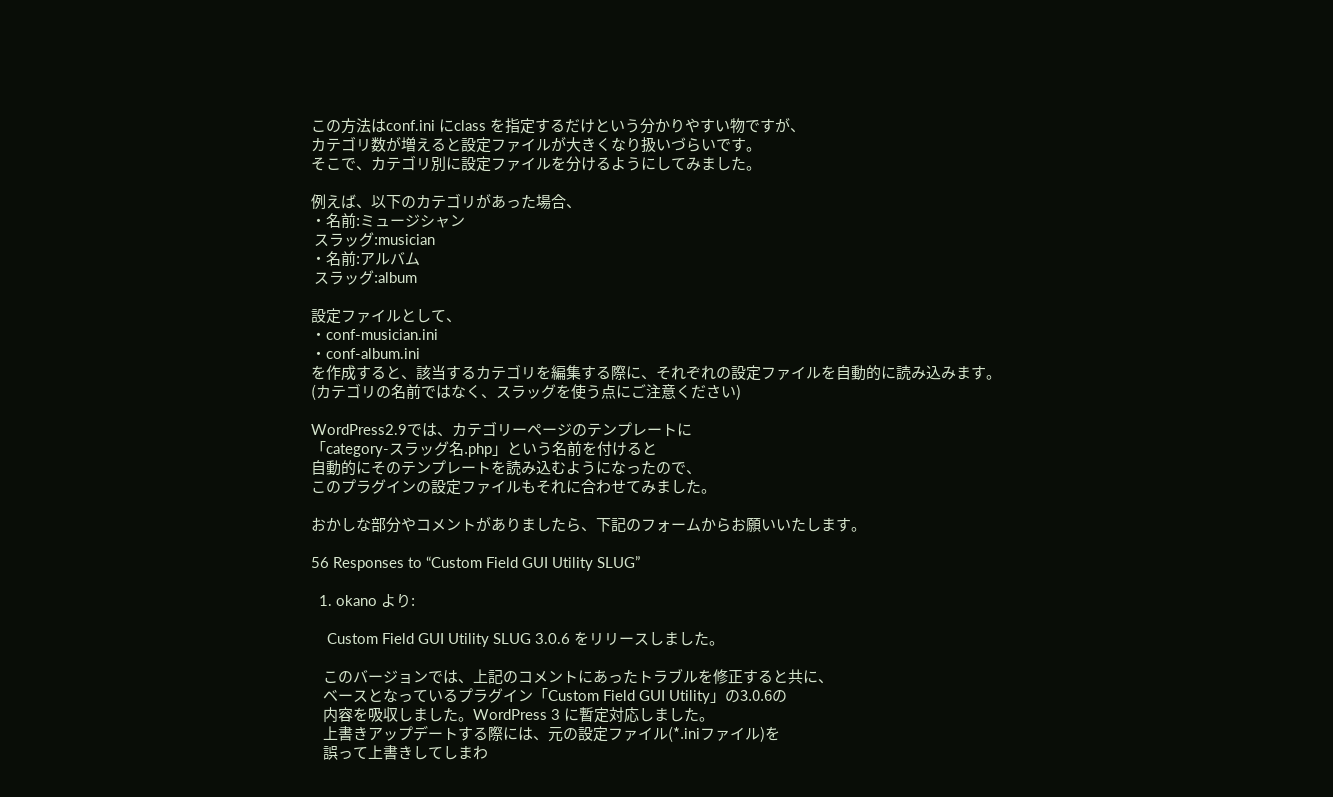この方法はconf.ini にclass を指定するだけという分かりやすい物ですが、
カテゴリ数が増えると設定ファイルが大きくなり扱いづらいです。
そこで、カテゴリ別に設定ファイルを分けるようにしてみました。

例えば、以下のカテゴリがあった場合、
・名前:ミュージシャン
 スラッグ:musician
・名前:アルバム
 スラッグ:album

設定ファイルとして、
・conf-musician.ini
・conf-album.ini
を作成すると、該当するカテゴリを編集する際に、それぞれの設定ファイルを自動的に読み込みます。
(カテゴリの名前ではなく、スラッグを使う点にご注意ください)

WordPress2.9では、カテゴリーページのテンプレートに
「category-スラッグ名.php」という名前を付けると
自動的にそのテンプレートを読み込むようになったので、
このプラグインの設定ファイルもそれに合わせてみました。

おかしな部分やコメントがありましたら、下記のフォームからお願いいたします。

56 Responses to “Custom Field GUI Utility SLUG”

  1. okano より:

    Custom Field GUI Utility SLUG 3.0.6 をリリースしました。

    このバージョンでは、上記のコメントにあったトラブルを修正すると共に、
    ベースとなっているプラグイン「Custom Field GUI Utility」の3.0.6の
    内容を吸収しました。WordPress 3 に暫定対応しました。
    上書きアップデートする際には、元の設定ファイル(*.iniファイル)を
    誤って上書きしてしまわ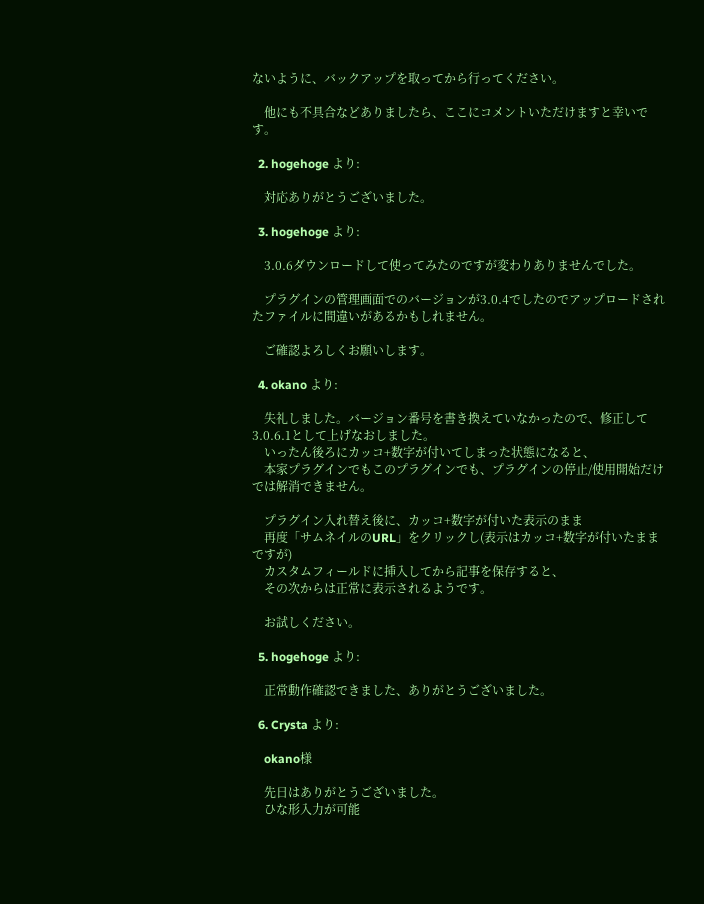ないように、バックアップを取ってから行ってください。

    他にも不具合などありましたら、ここにコメントいただけますと幸いです。

  2. hogehoge より:

    対応ありがとうございました。

  3. hogehoge より:

    3.0.6ダウンロードして使ってみたのですが変わりありませんでした。

    プラグインの管理画面でのバージョンが3.0.4でしたのでアップロードされたファイルに間違いがあるかもしれません。

    ご確認よろしくお願いします。

  4. okano より:

    失礼しました。バージョン番号を書き換えていなかったので、修正して3.0.6.1として上げなおしました。
    いったん後ろにカッコ+数字が付いてしまった状態になると、
    本家プラグインでもこのプラグインでも、プラグインの停止/使用開始だけでは解消できません。

    プラグイン入れ替え後に、カッコ+数字が付いた表示のまま
    再度「サムネイルのURL」をクリックし(表示はカッコ+数字が付いたままですが)
    カスタムフィールドに挿入してから記事を保存すると、
    その次からは正常に表示されるようです。

    お試しください。

  5. hogehoge より:

    正常動作確認できました、ありがとうございました。

  6. Crysta より:

    okano様

    先日はありがとうございました。
    ひな形入力が可能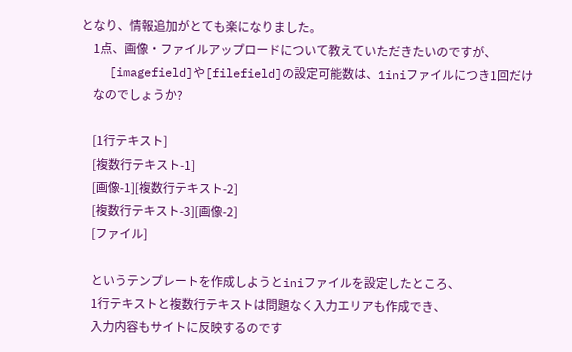となり、情報追加がとても楽になりました。
    1点、画像・ファイルアップロードについて教えていただきたいのですが、
    [imagefield]や[filefield]の設定可能数は、1iniファイルにつき1回だけ
    なのでしょうか?

    [1行テキスト]
    [複数行テキスト-1]
    [画像-1][複数行テキスト-2]
    [複数行テキスト-3][画像-2]
    [ファイル]

    というテンプレートを作成しようとiniファイルを設定したところ、
    1行テキストと複数行テキストは問題なく入力エリアも作成でき、
    入力内容もサイトに反映するのです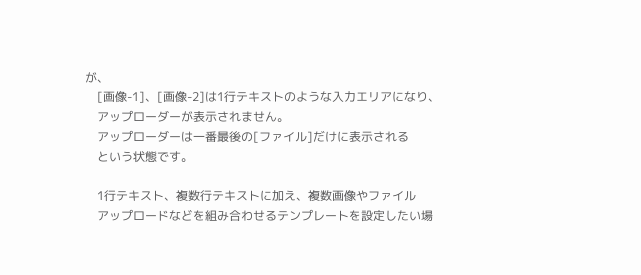が、
    [画像-1]、[画像-2]は1行テキストのような入力エリアになり、
    アップローダーが表示されません。
    アップローダーは一番最後の[ファイル]だけに表示される
    という状態です。

    1行テキスト、複数行テキストに加え、複数画像やファイル
    アップロードなどを組み合わせるテンプレートを設定したい場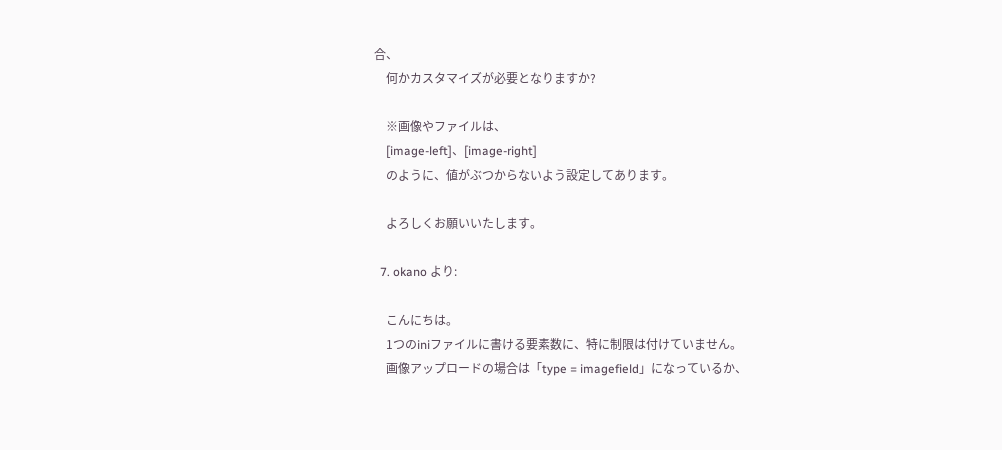合、
    何かカスタマイズが必要となりますか?

    ※画像やファイルは、
    [image-left]、[image-right]
    のように、値がぶつからないよう設定してあります。

    よろしくお願いいたします。

  7. okano より:

    こんにちは。
    1つのiniファイルに書ける要素数に、特に制限は付けていません。
    画像アップロードの場合は「type = imagefield」になっているか、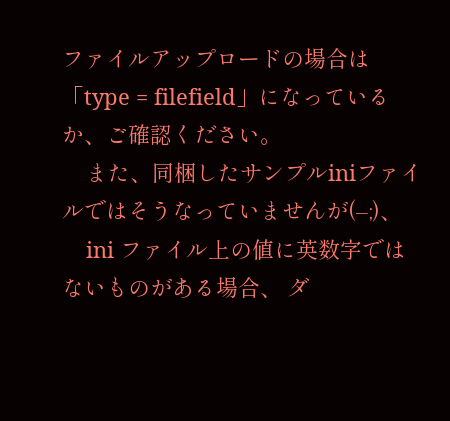ファイルアップロードの場合は「type = filefield」になっているか、ご確認ください。
    また、同梱したサンプルiniファイルではそうなっていませんが(–;)、
    ini ファイル上の値に英数字ではないものがある場合、 ダ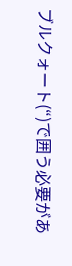ブルクォート(“)で囲う必要があ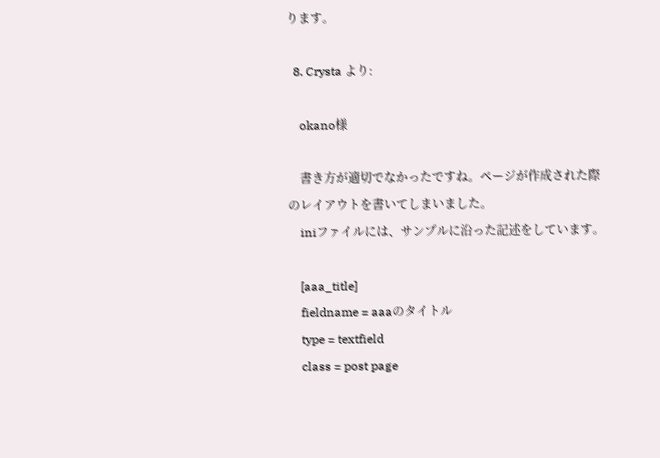ります。

  8. Crysta より:

    okano様

    書き方が適切でなかったですね。ページが作成された際のレイアウトを書いてしまいました。
    iniファイルには、サンプルに沿った記述をしています。

    [aaa_title]
    fieldname = aaaのタイトル
    type = textfield
    class = post page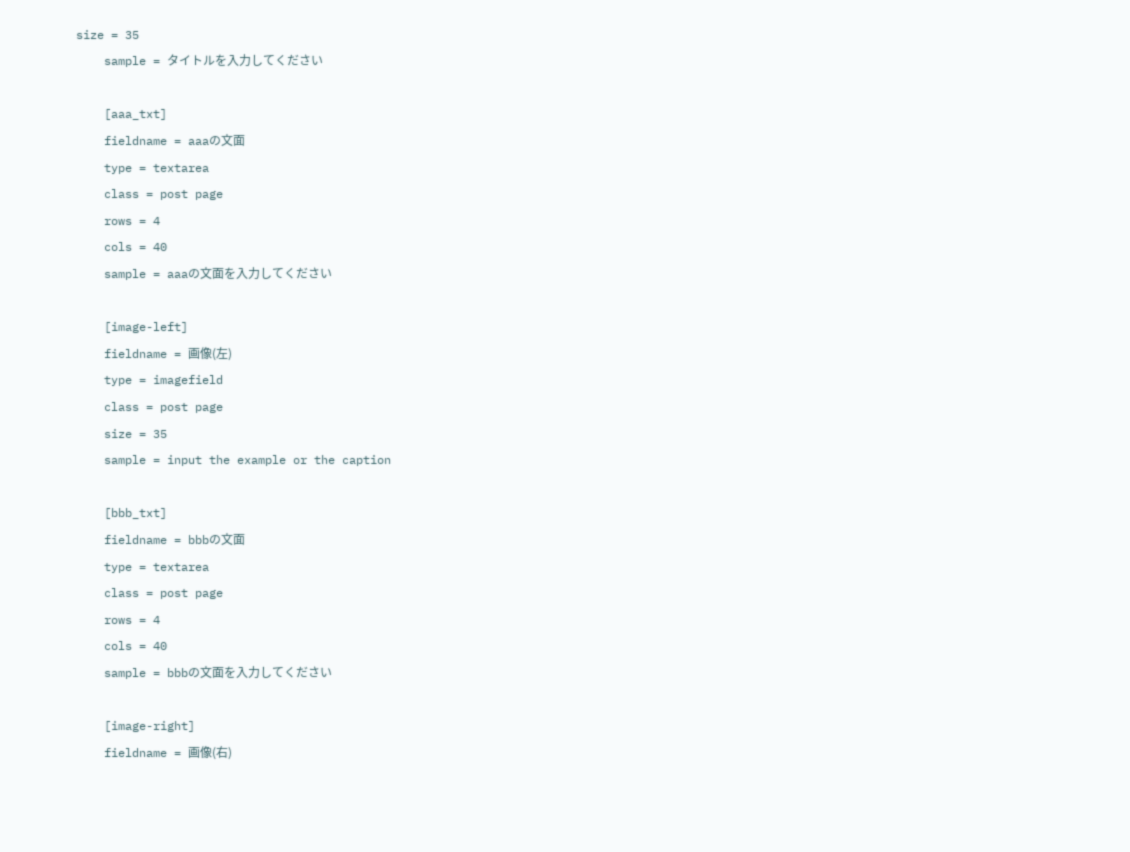size = 35
    sample = タイトルを入力してください

    [aaa_txt]
    fieldname = aaaの文面
    type = textarea
    class = post page
    rows = 4
    cols = 40
    sample = aaaの文面を入力してください

    [image-left]
    fieldname = 画像(左)
    type = imagefield
    class = post page
    size = 35
    sample = input the example or the caption

    [bbb_txt]
    fieldname = bbbの文面
    type = textarea
    class = post page
    rows = 4
    cols = 40
    sample = bbbの文面を入力してください

    [image-right]
    fieldname = 画像(右)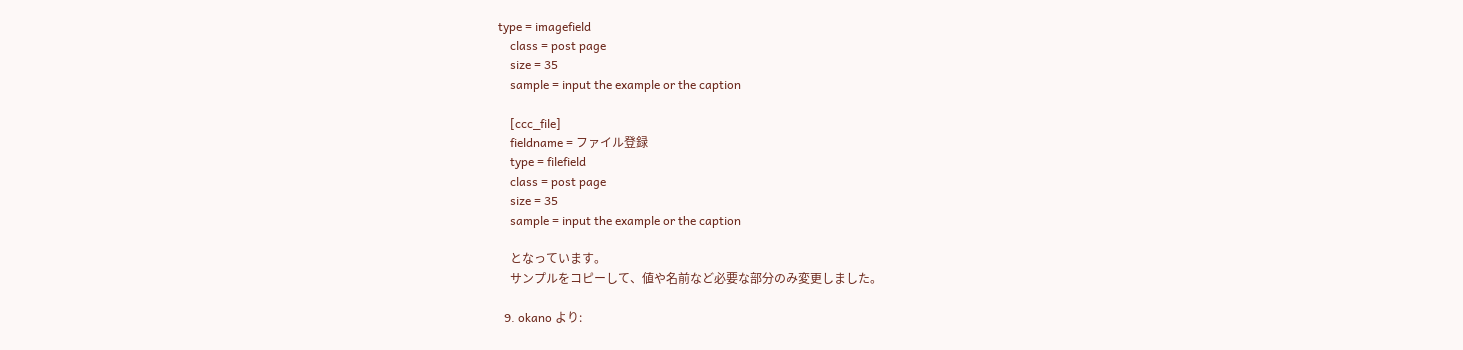type = imagefield
    class = post page
    size = 35
    sample = input the example or the caption

    [ccc_file]
    fieldname = ファイル登録
    type = filefield
    class = post page
    size = 35
    sample = input the example or the caption

    となっています。
    サンプルをコピーして、値や名前など必要な部分のみ変更しました。

  9. okano より: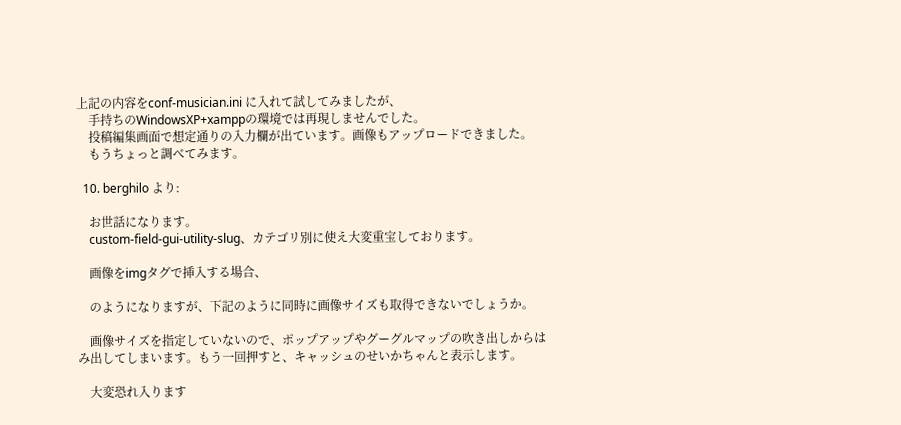上記の内容をconf-musician.ini に入れて試してみましたが、
    手持ちのWindowsXP+xamppの環境では再現しませんでした。
    投稿編集画面で想定通りの入力欄が出ています。画像もアップロードできました。
    もうちょっと調べてみます。

  10. berghilo より:

    お世話になります。
    custom-field-gui-utility-slug、カテゴリ別に使え大変重宝しております。

    画像をimgタグで挿入する場合、

    のようになりますが、下記のように同時に画像サイズも取得できないでしょうか。

    画像サイズを指定していないので、ポップアップやグーグルマップの吹き出しからはみ出してしまいます。もう一回押すと、キャッシュのせいかちゃんと表示します。

    大変恐れ入ります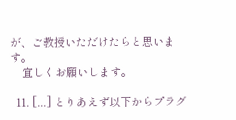が、ご教授いただけたらと思います。
    宜しくお願いします。

  11. [...] とりあえず以下からプラグ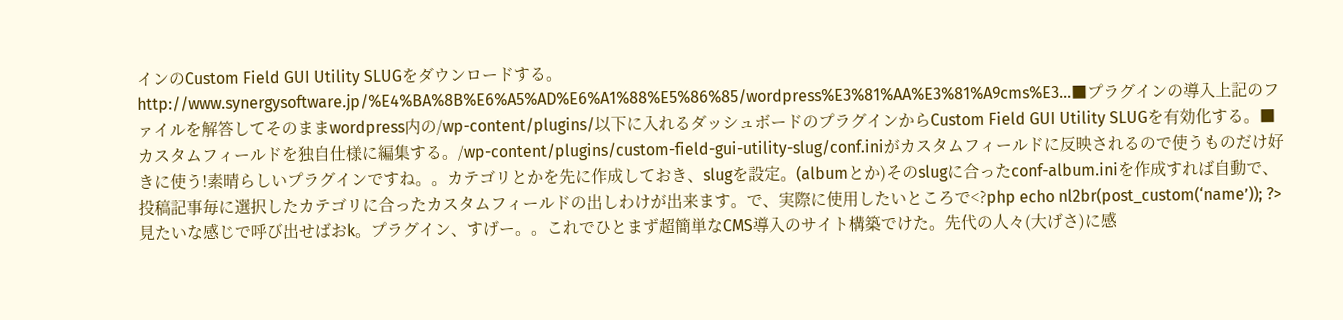インのCustom Field GUI Utility SLUGをダウンロードする。http://www.synergysoftware.jp/%E4%BA%8B%E6%A5%AD%E6%A1%88%E5%86%85/wordpress%E3%81%AA%E3%81%A9cms%E3…■プラグインの導入上記のファイルを解答してそのままwordpress内の/wp-content/plugins/以下に入れるダッシュボードのプラグインからCustom Field GUI Utility SLUGを有効化する。■カスタムフィールドを独自仕様に編集する。/wp-content/plugins/custom-field-gui-utility-slug/conf.iniがカスタムフィールドに反映されるので使うものだけ好きに使う!素晴らしいプラグインですね。。カテゴリとかを先に作成しておき、slugを設定。(albumとか)そのslugに合ったconf-album.iniを作成すれば自動で、投稿記事毎に選択したカテゴリに合ったカスタムフィールドの出しわけが出来ます。で、実際に使用したいところで<?php echo nl2br(post_custom(‘name’)); ?>見たいな感じで呼び出せばおk。プラグイン、すげー。。これでひとまず超簡単なCMS導入のサイト構築でけた。先代の人々(大げさ)に感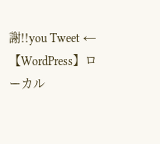謝!!you Tweet ← 【WordPress】ローカル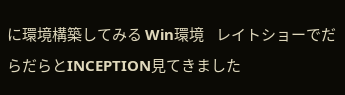に環境構築してみる Win環境    レイトショーでだらだらとINCEPTION見てきました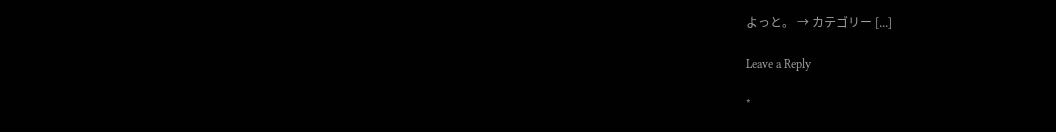よっと。 → カテゴリー [...]

Leave a Reply

*